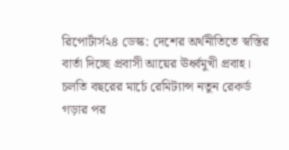রিপোর্টার্স২৪ ডেস্ক: দেশের অর্থনীতিতে স্বস্তির বার্তা দিচ্ছে প্রবাসী আয়ের ঊর্ধ্বমুখী প্রবাহ। চলতি বছরের মার্চে রেমিট্যান্স নতুন রেকর্ড গড়ার পর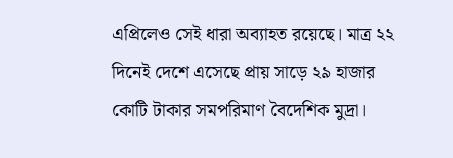এপ্রিলেও সেই ধারা অব্যাহত রয়েছে। মাত্র ২২ দিনেই দেশে এসেছে প্রায় সাড়ে ২৯ হাজার কোটি টাকার সমপরিমাণ বৈদেশিক মুদ্রা।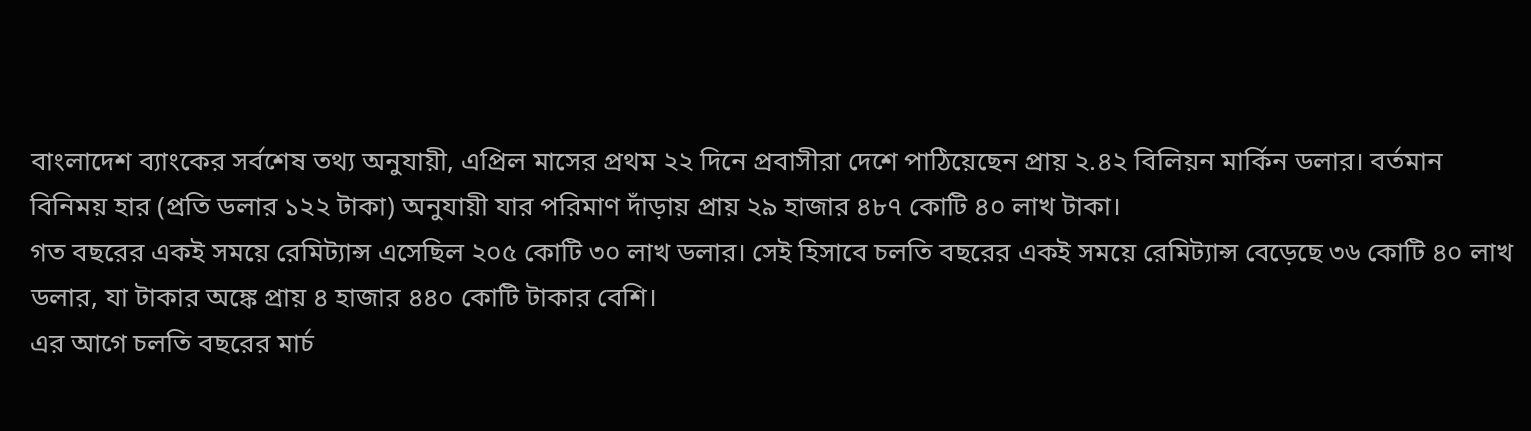বাংলাদেশ ব্যাংকের সর্বশেষ তথ্য অনুযায়ী, এপ্রিল মাসের প্রথম ২২ দিনে প্রবাসীরা দেশে পাঠিয়েছেন প্রায় ২.৪২ বিলিয়ন মার্কিন ডলার। বর্তমান বিনিময় হার (প্রতি ডলার ১২২ টাকা) অনুযায়ী যার পরিমাণ দাঁড়ায় প্রায় ২৯ হাজার ৪৮৭ কোটি ৪০ লাখ টাকা।
গত বছরের একই সময়ে রেমিট্যান্স এসেছিল ২০৫ কোটি ৩০ লাখ ডলার। সেই হিসাবে চলতি বছরের একই সময়ে রেমিট্যান্স বেড়েছে ৩৬ কোটি ৪০ লাখ ডলার, যা টাকার অঙ্কে প্রায় ৪ হাজার ৪৪০ কোটি টাকার বেশি।
এর আগে চলতি বছরের মার্চ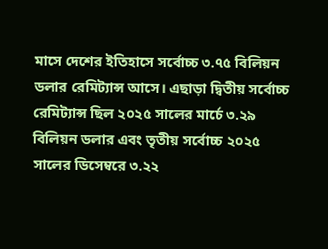মাসে দেশের ইতিহাসে সর্বোচ্চ ৩.৭৫ বিলিয়ন ডলার রেমিট্যান্স আসে। এছাড়া দ্বিতীয় সর্বোচ্চ রেমিট্যান্স ছিল ২০২৫ সালের মার্চে ৩.২৯ বিলিয়ন ডলার এবং তৃতীয় সর্বোচ্চ ২০২৫ সালের ডিসেম্বরে ৩.২২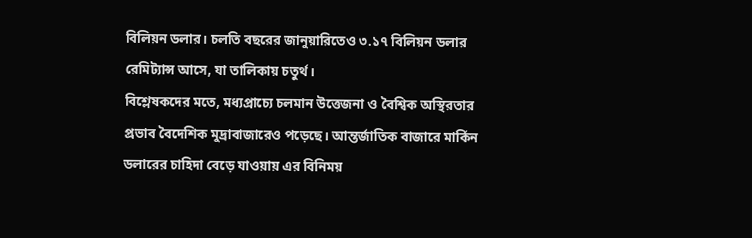বিলিয়ন ডলার। চলতি বছরের জানুয়ারিতেও ৩.১৭ বিলিয়ন ডলার রেমিট্যান্স আসে, যা তালিকায় চতুর্থ।
বিশ্লেষকদের মতে, মধ্যপ্রাচ্যে চলমান উত্তেজনা ও বৈশ্বিক অস্থিরতার প্রভাব বৈদেশিক মুদ্রাবাজারেও পড়েছে। আন্তর্জাতিক বাজারে মার্কিন ডলারের চাহিদা বেড়ে যাওয়ায় এর বিনিময়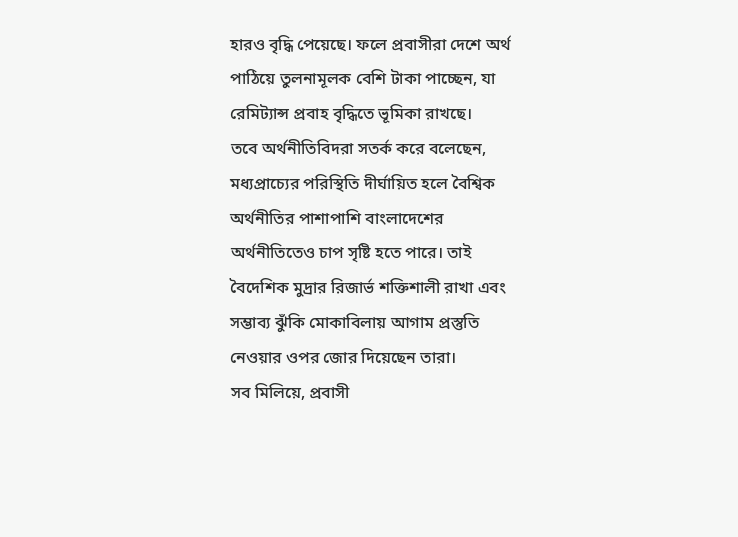হারও বৃদ্ধি পেয়েছে। ফলে প্রবাসীরা দেশে অর্থ পাঠিয়ে তুলনামূলক বেশি টাকা পাচ্ছেন, যা রেমিট্যান্স প্রবাহ বৃদ্ধিতে ভূমিকা রাখছে।
তবে অর্থনীতিবিদরা সতর্ক করে বলেছেন, মধ্যপ্রাচ্যের পরিস্থিতি দীর্ঘায়িত হলে বৈশ্বিক অর্থনীতির পাশাপাশি বাংলাদেশের অর্থনীতিতেও চাপ সৃষ্টি হতে পারে। তাই বৈদেশিক মুদ্রার রিজার্ভ শক্তিশালী রাখা এবং সম্ভাব্য ঝুঁকি মোকাবিলায় আগাম প্রস্তুতি নেওয়ার ওপর জোর দিয়েছেন তারা।
সব মিলিয়ে, প্রবাসী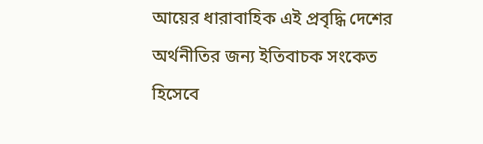আয়ের ধারাবাহিক এই প্রবৃদ্ধি দেশের অর্থনীতির জন্য ইতিবাচক সংকেত হিসেবে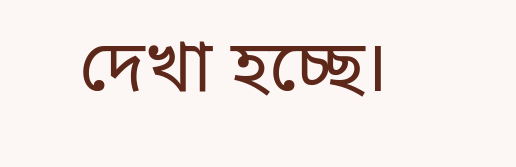দেখা হচ্ছে।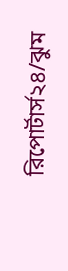রিপোর্টার্স২৪/ঝুম